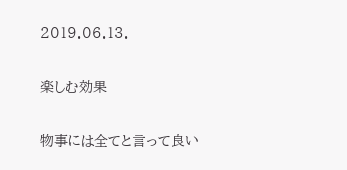2019.06.13.

楽しむ効果

物事には全てと言って良い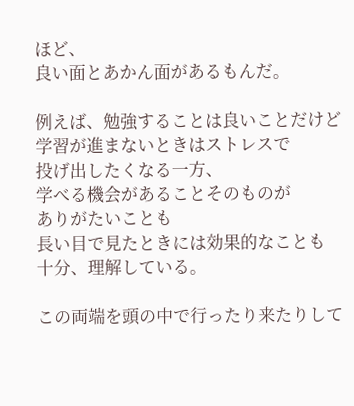ほど、
良い面とあかん面があるもんだ。

例えば、勉強することは良いことだけど
学習が進まないときはストレスで
投げ出したくなる一方、
学べる機会があることそのものが
ありがたいことも
長い目で見たときには効果的なことも
十分、理解している。

この両端を頭の中で行ったり来たりして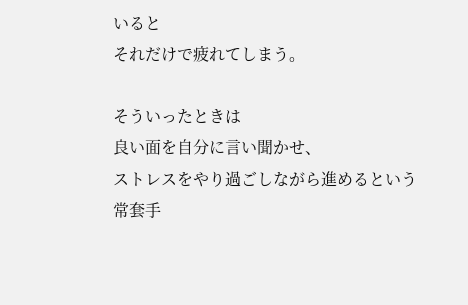いると
それだけで疲れてしまう。

そういったときは
良い面を自分に言い聞かせ、
ストレスをやり過ごしながら進めるという
常套手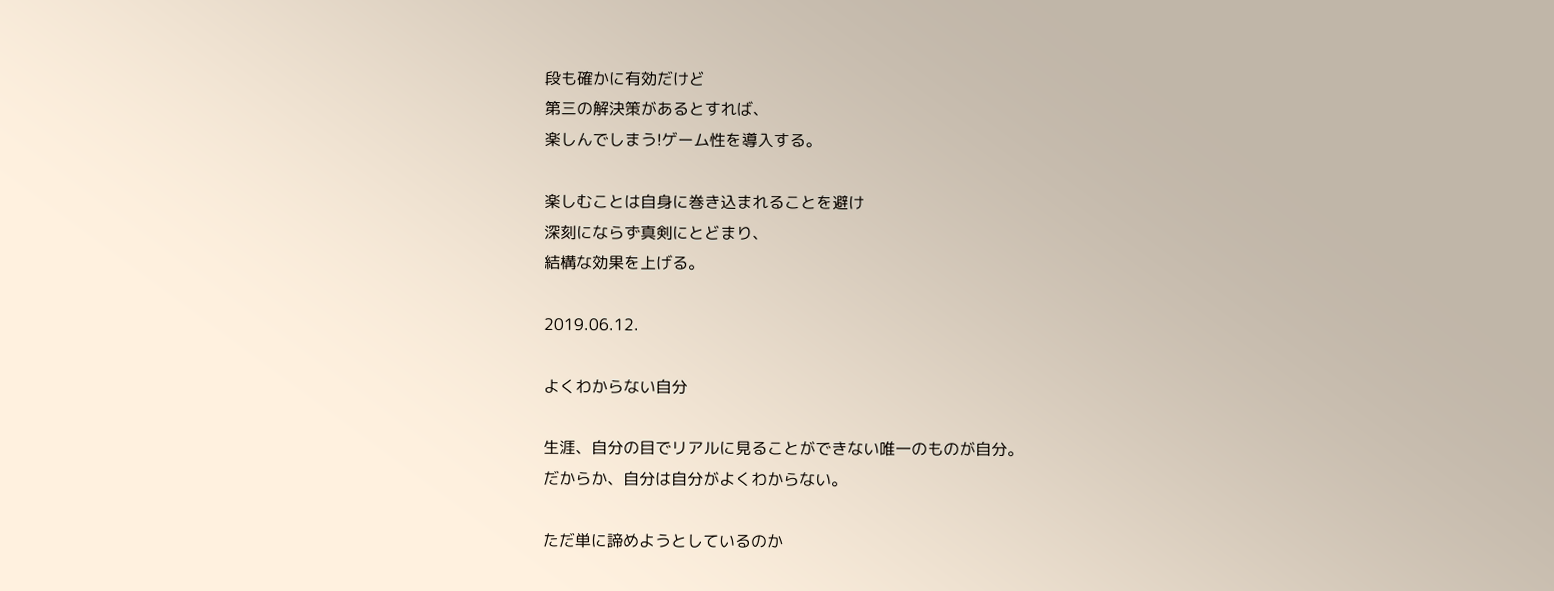段も確かに有効だけど
第三の解決策があるとすれば、
楽しんでしまう!ゲーム性を導入する。

楽しむことは自身に巻き込まれることを避け
深刻にならず真剣にとどまり、
結構な効果を上げる。

2019.06.12.

よくわからない自分

生涯、自分の目でリアルに見ることができない唯一のものが自分。
だからか、自分は自分がよくわからない。

ただ単に諦めようとしているのか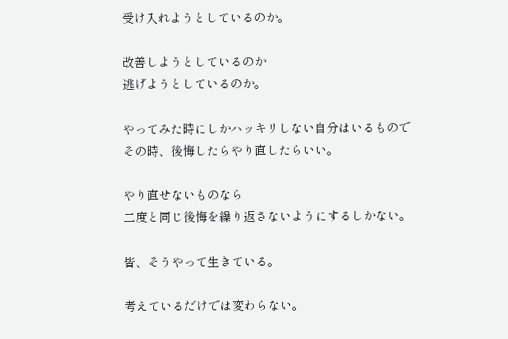受け入れようとしているのか。

改善しようとしているのか
逃げようとしているのか。

やってみた時にしかハッキリしない自分はいるもので
その時、後悔したらやり直したらいい。

やり直せないものなら
二度と同じ後悔を繰り返さないようにするしかない。

皆、そうやって生きている。

考えているだけでは変わらない。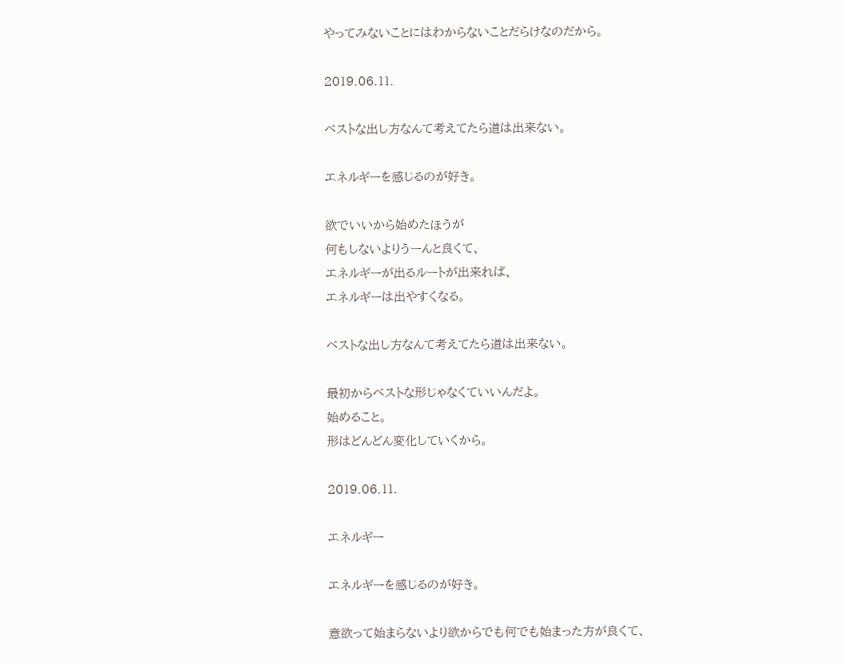やってみないことにはわからないことだらけなのだから。

2019.06.11.

ベストな出し方なんて考えてたら道は出来ない。

エネルギーを感じるのが好き。

欲でいいから始めたほうが
何もしないよりうーんと良くて、
エネルギーが出るルートが出来れば、
エネルギーは出やすくなる。

ベストな出し方なんて考えてたら道は出来ない。

最初からベストな形じゃなくていいんだよ。
始めること。
形はどんどん変化していくから。

2019.06.11.

エネルギー

エネルギーを感じるのが好き。

意欲って始まらないより欲からでも何でも始まった方が良くて、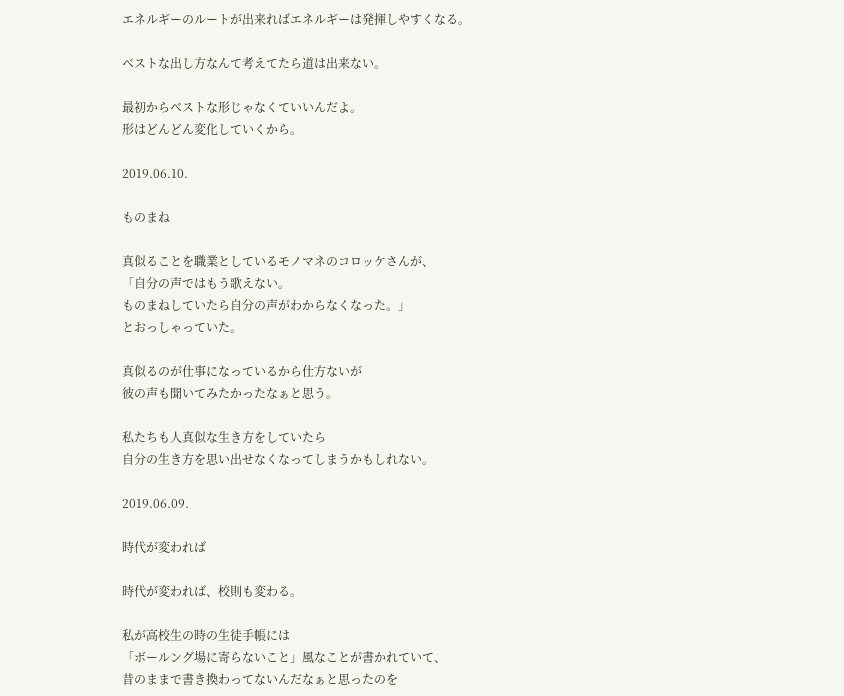エネルギーのルートが出来ればエネルギーは発揮しやすくなる。

ベストな出し方なんて考えてたら道は出来ない。

最初からベストな形じゃなくていいんだよ。
形はどんどん変化していくから。

2019.06.10.

ものまね

真似ることを職業としているモノマネのコロッケさんが、
「自分の声ではもう歌えない。
ものまねしていたら自分の声がわからなくなった。」
とおっしゃっていた。

真似るのが仕事になっているから仕方ないが
彼の声も聞いてみたかったなぁと思う。

私たちも人真似な生き方をしていたら
自分の生き方を思い出せなくなってしまうかもしれない。

2019.06.09.

時代が変われば

時代が変われば、校則も変わる。

私が高校生の時の生徒手帳には
「ボールング場に寄らないこと」風なことが書かれていて、
昔のままで書き換わってないんだなぁと思ったのを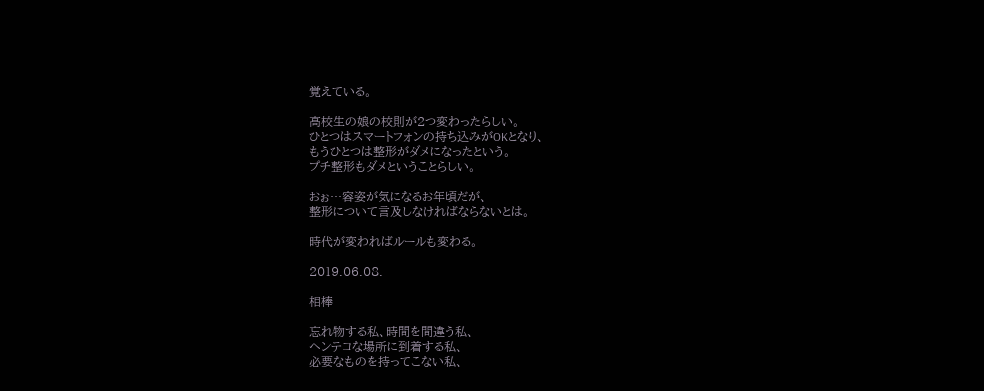覚えている。

高校生の娘の校則が2つ変わったらしい。
ひとつはスマートフォンの持ち込みがOKとなり、
もうひとつは整形がダメになったという。
プチ整形もダメということらしい。

おぉ…容姿が気になるお年頃だが、
整形について言及しなければならないとは。

時代が変わればルールも変わる。

2019.06.08.

相棒

忘れ物する私、時間を間違う私、
ヘンテコな場所に到着する私、
必要なものを持ってこない私、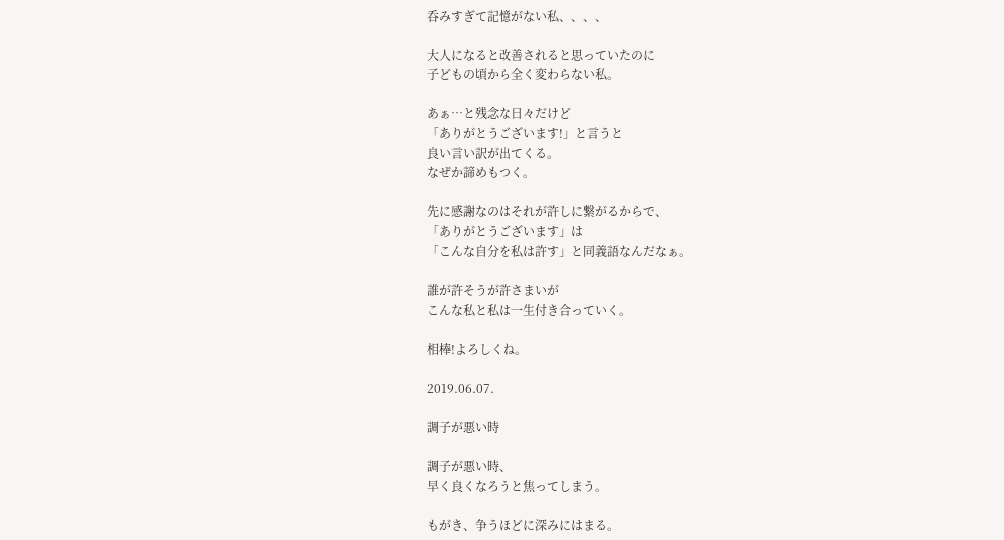呑みすぎて記憶がない私、、、、

大人になると改善されると思っていたのに
子どもの頃から全く変わらない私。

あぁ…と残念な日々だけど
「ありがとうございます!」と言うと
良い言い訳が出てくる。
なぜか諦めもつく。

先に感謝なのはそれが許しに繋がるからで、
「ありがとうございます」は
「こんな自分を私は許す」と同義語なんだなぁ。

誰が許そうが許さまいが
こんな私と私は一生付き合っていく。

相棒!よろしくね。

2019.06.07.

調子が悪い時

調子が悪い時、
早く良くなろうと焦ってしまう。

もがき、争うほどに深みにはまる。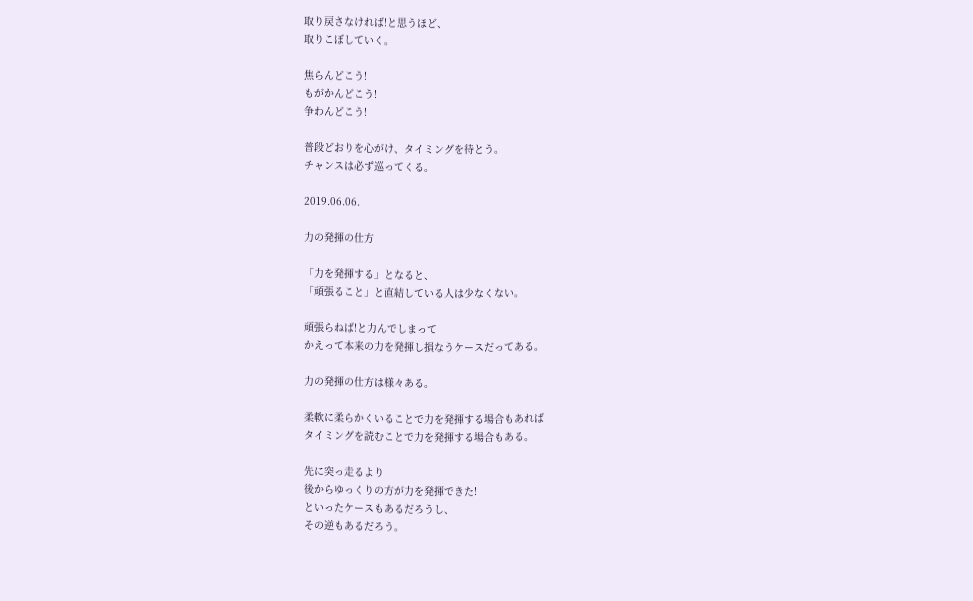取り戻さなければ!と思うほど、
取りこぼしていく。

焦らんどこう!
もがかんどこう!
争わんどこう!

普段どおりを心がけ、タイミングを待とう。
チャンスは必ず巡ってくる。

2019.06.06.

力の発揮の仕方

「力を発揮する」となると、
「頑張ること」と直結している人は少なくない。

頑張らねば!と力んでしまって
かえって本来の力を発揮し損なうケースだってある。

力の発揮の仕方は様々ある。

柔軟に柔らかくいることで力を発揮する場合もあれば
タイミングを読むことで力を発揮する場合もある。

先に突っ走るより
後からゆっくりの方が力を発揮できた!
といったケースもあるだろうし、
その逆もあるだろう。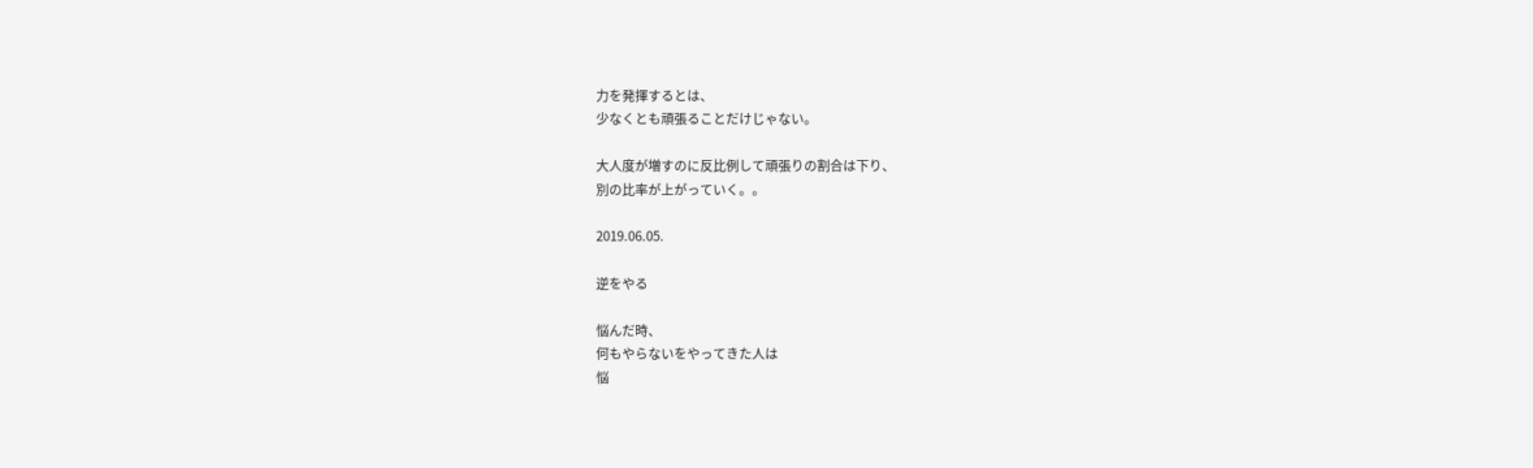力を発揮するとは、
少なくとも頑張ることだけじゃない。

大人度が増すのに反比例して頑張りの割合は下り、
別の比率が上がっていく。。

2019.06.05.

逆をやる

悩んだ時、
何もやらないをやってきた人は
悩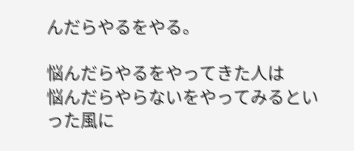んだらやるをやる。

悩んだらやるをやってきた人は
悩んだらやらないをやってみるといった風に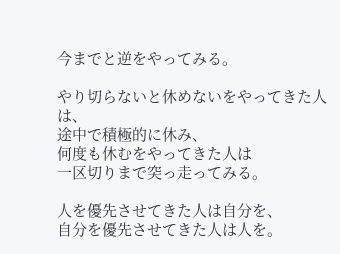今までと逆をやってみる。

やり切らないと休めないをやってきた人は、
途中で積極的に休み、
何度も休むをやってきた人は
一区切りまで突っ走ってみる。

人を優先させてきた人は自分を、
自分を優先させてきた人は人を。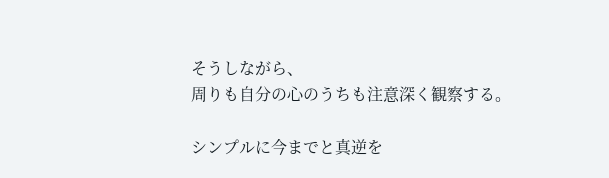そうしながら、
周りも自分の心のうちも注意深く観察する。

シンプルに今までと真逆を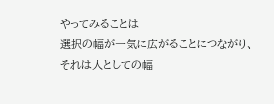やってみることは
選択の幅が一気に広がることにつながり、
それは人としての幅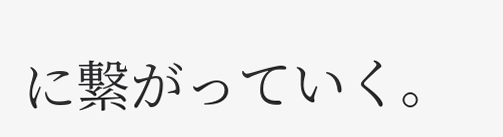に繋がっていく。